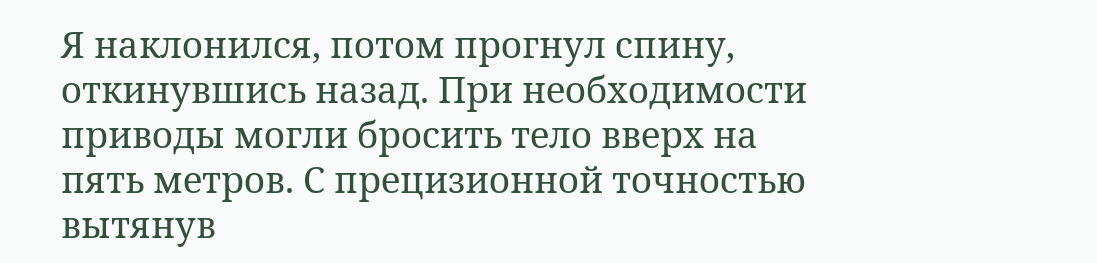Я наклонился, потом прогнул спину, откинувшись назад. При необходимости приводы могли бросить тело вверх на пять метров. С прецизионной точностью вытянув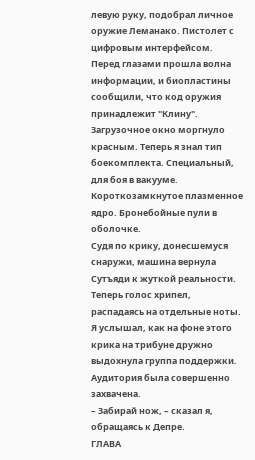левую руку, подобрал личное оружие Леманако. Пистолет с цифровым интерфейсом. Перед глазами прошла волна информации, и биопластины сообщили, что код оружия принадлежит "Клину". Загрузочное окно моргнуло красным. Теперь я знал тип боекомплекта. Специальный, для боя в вакууме. Короткозамкнутое плазменное ядро. Бронебойные пули в оболочке.
Судя по крику, донесшемуся снаружи, машина вернула Сутъяди к жуткой реальности. Теперь голос хрипел, распадаясь на отдельные ноты. Я услышал, как на фоне этого крика на трибуне дружно выдохнула группа поддержки. Аудитория была совершенно захвачена.
– Забирай нож, – сказал я, обращаясь к Депре.
ГЛАВА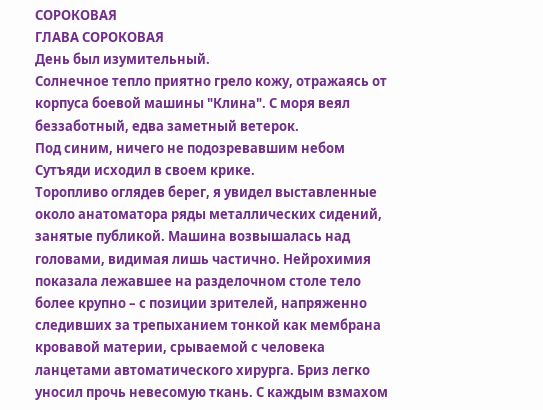СОРОКОВАЯ
ГЛАВА СОРОКОВАЯ
День был изумительный.
Солнечное тепло приятно грело кожу, отражаясь от корпуса боевой машины "Клина". С моря веял беззаботный, едва заметный ветерок.
Под синим, ничего не подозревавшим небом Сутъяди исходил в своем крике.
Торопливо оглядев берег, я увидел выставленные около анатоматора ряды металлических сидений, занятые публикой. Машина возвышалась над головами, видимая лишь частично. Нейрохимия показала лежавшее на разделочном столе тело более крупно – с позиции зрителей, напряженно следивших за трепыханием тонкой как мембрана кровавой материи, срываемой с человека ланцетами автоматического хирурга. Бриз легко уносил прочь невесомую ткань. С каждым взмахом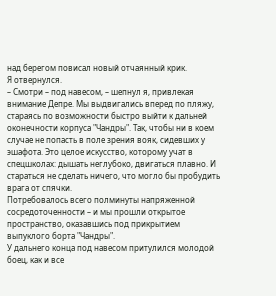над берегом повисал новый отчаянный крик.
Я отвернулся.
– Смотри – под навесом, – шепнул я, привлекая внимание Депре. Мы выдвигались вперед по пляжу, стараясь по возможности быстро выйти к дальней оконечности корпуса "Чандры". Так, чтобы ни в коем случае не попасть в поле зрения вояк, сидевших у эшафота. Это целое искусство, которому учат в спецшколах: дышать неглубоко, двигаться плавно. И стараться не сделать ничего, что могло бы пробудить врага от спячки.
Потребовалось всего полминуты напряженной сосредоточенности – и мы прошли открытое пространство, оказавшись под прикрытием выпуклого борта "Чандры".
У дальнего конца под навесом притулился молодой боец, как и все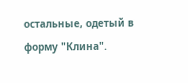остальные, одетый в форму "Клина".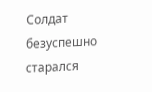Солдат безуспешно старался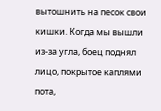вытошнить на песок свои кишки. Когда мы вышли из-за угла, боец поднял лицо, покрытое каплями пота,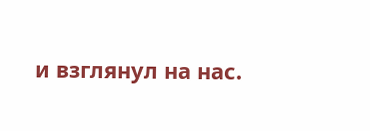и взглянул на нас.